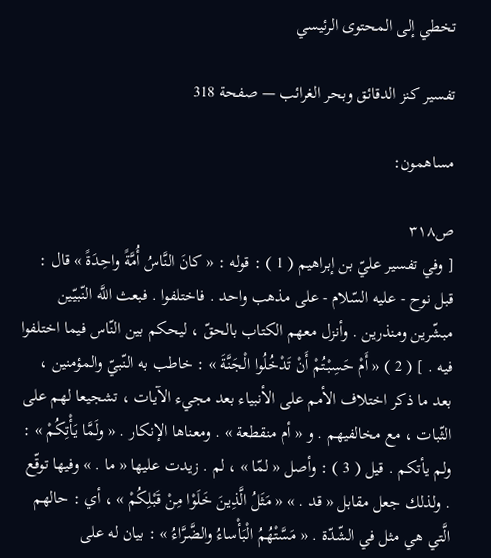تخطي إلى المحتوى الرئيسي

تفسير كنز الدقائق وبحر الغرائب — صفحة 318

مساهمون:

ص٣١٨
[ وفي تفسير عليّ بن إبراهيم ( 1 ) : قوله : « كانَ النَّاسُ أُمَّةً واحِدَةً » قال : قبل نوح - عليه السّلام - على مذهب واحد . فاختلفوا . فبعث اللَّه النّبيّين مبشّرين ومنذرين . وأنزل معهم الكتاب بالحقّ ، ليحكم بين النّاس فيما اختلفوا فيه . ] ( 2 ) « أَمْ حَسِبْتُمْ أَنْ تَدْخُلُوا الْجَنَّةَ » : خاطب به النّبيّ والمؤمنين ، بعد ما ذكر اختلاف الأمم على الأنبياء بعد مجيء الآيات ، تشجيعا لهم على الثّبات ، مع مخالفيهم . و « أم منقطعة » . ومعناها الإنكار . « ولَمَّا يَأْتِكُمْ » : ولم يأتكم . قيل ( 3 ) : وأصل « لمّا » ، لم . زيدت عليها « ما . » وفيها توقّع . ولذلك جعل مقابل « قد . » « مَثَلُ الَّذِينَ خَلَوْا مِنْ قَبْلِكُمْ » ، أي : حالهم الَّتي هي مثل في الشّدّة . « مَسَّتْهُمُ الْبَأْساءُ والضَّرَّاءُ » : بيان له على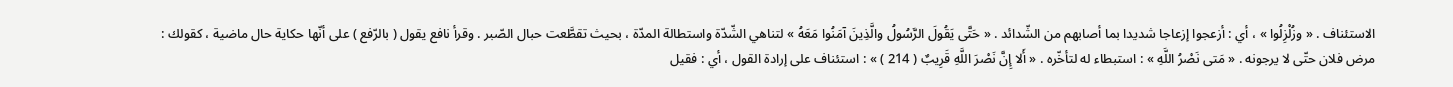الاستئناف . « وزُلْزِلُوا » ، أي : أزعجوا إزعاجا شديدا بما أصابهم من الشّدائد . « حَتَّى يَقُولَ الرَّسُولُ والَّذِينَ آمَنُوا مَعَهُ » لتناهي الشّدّة واستطالة المدّة ، بحيث تقطَّعت حبال الصّبر . وقرأ نافع يقول ( بالرّفع ) على أنّها حكاية حال ماضية ، كقولك : مرض فلان حتّى لا يرجونه . « مَتى نَصْرُ اللَّهِ » : استبطاء له لتأخّره . « أَلا إِنَّ نَصْرَ اللَّهِ قَرِيبٌ ( 214 ) » : استئناف على إرادة القول ، أي : فقيل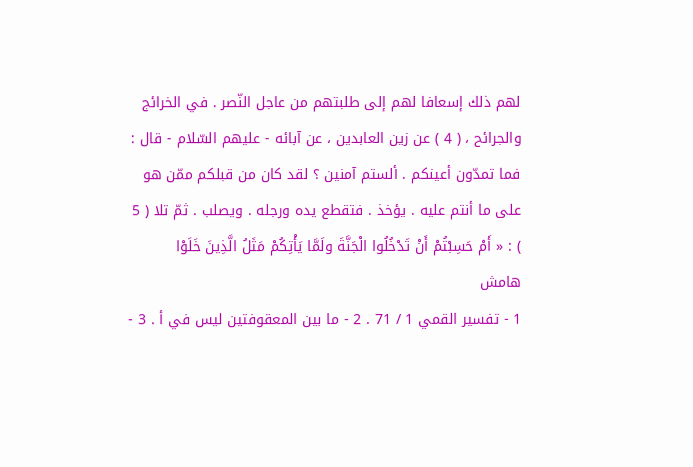لهم ذلك إسعافا لهم إلى طلبتهم من عاجل النّصر . في الخرائج والجرائح ، ( 4 ) عن زين العابدين ، عن آبائه - عليهم السّلام - قال : فما تمدّون أعينكم . ألستم آمنين ؟ لقد كان من قبلكم ممّن هو على ما أنتم عليه . يؤخذ . فتقطع يده ورجله . ويصلب . ثمّ تلا ( 5 ) : « أَمْ حَسِبْتُمْ أَنْ تَدْخُلُوا الْجَنَّةَ ولَمَّا يَأْتِكُمْ مَثَلُ الَّذِينَ خَلَوْا
هامش
1 - تفسير القمي 1 / 71 . 2 - ما بين المعقوفتين ليس في أ . 3 -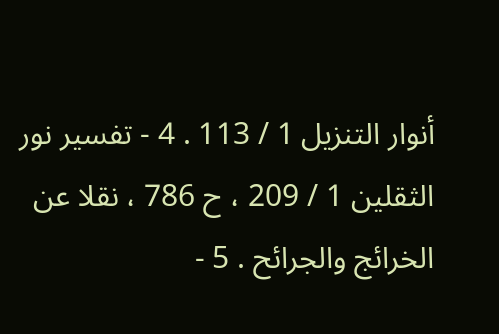أنوار التنزيل 1 / 113 . 4 - تفسير نور الثقلين 1 / 209 ، ح 786 ، نقلا عن الخرائج والجرائح . 5 -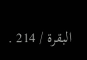البقرة / 214 .